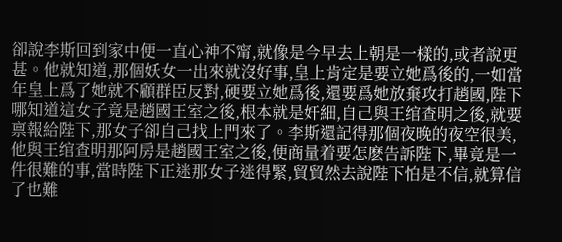卻說李斯回到家中便一直心神不甯,就像是今早去上朝是一樣的,或者說更甚。他就知道,那個妖女一出來就沒好事,皇上肯定是要立她爲後的,一如當年皇上爲了她就不顧群臣反對,硬要立她爲後,還要爲她放棄攻打趙國,陛下哪知道這女子竟是趙國王室之後,根本就是奸細,自己與王绾查明之後,就要禀報給陛下,那女子卻自己找上門來了。李斯還記得那個夜晚的夜空很美,他與王绾查明那阿房是趙國王室之後,便商量着要怎麽告訴陛下,畢竟是一件很難的事,當時陛下正迷那女子迷得緊,貿貿然去說陛下怕是不信,就算信了也難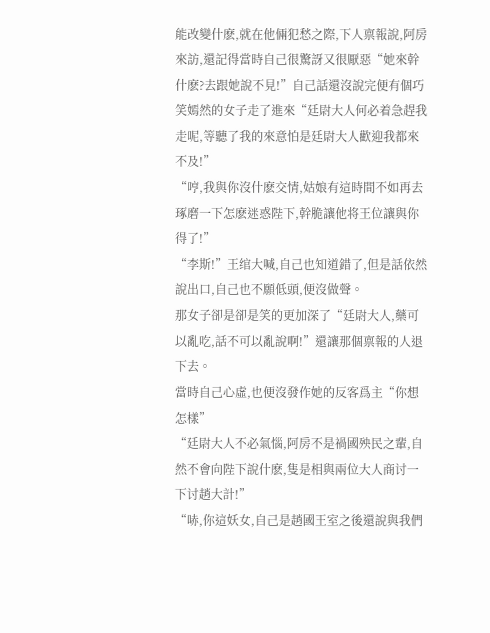能改變什麽,就在他倆犯愁之際,下人禀報說,阿房來訪,還記得當時自己很驚訝又很厭惡“她來幹什麽?去跟她說不見!”自己話還沒說完便有個巧笑嫣然的女子走了進來“廷尉大人何必着急趕我走呢,等聽了我的來意怕是廷尉大人歡迎我都來不及!”
“哼,我與你沒什麽交情,姑娘有這時間不如再去琢磨一下怎麽迷惑陛下,幹脆讓他将王位讓與你得了!”
“李斯!”王绾大喊,自己也知道錯了,但是話依然說出口,自己也不願低頭,便沒做聲。
那女子卻是卻是笑的更加深了“廷尉大人,藥可以亂吃,話不可以亂說啊!”還讓那個禀報的人退下去。
當時自己心虛,也便沒發作她的反客爲主“你想怎樣”
“廷尉大人不必氣惱,阿房不是禍國殃民之輩,自然不會向陛下說什麽,隻是相與兩位大人商讨一下讨趙大計!”
“哧,你這妖女,自己是趙國王室之後還說與我們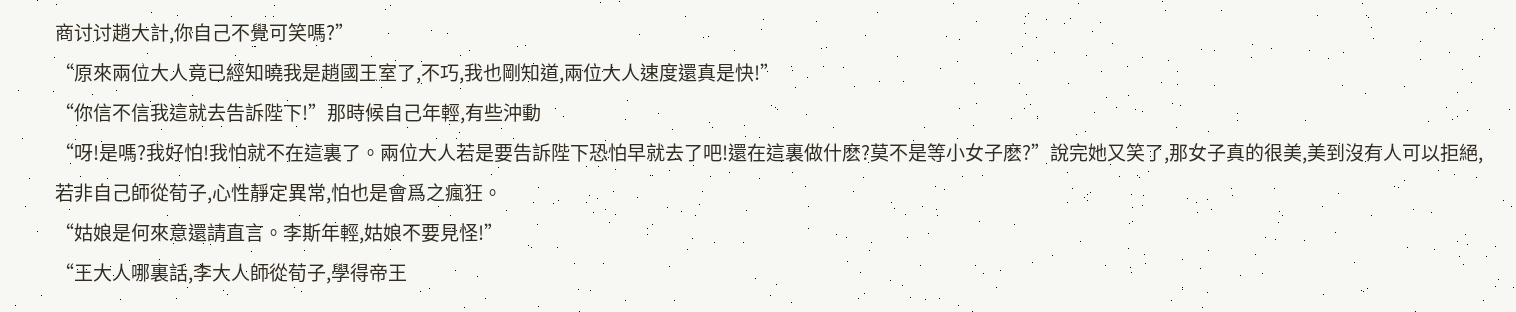商讨讨趙大計,你自己不覺可笑嗎?”
“原來兩位大人竟已經知曉我是趙國王室了,不巧,我也剛知道,兩位大人速度還真是快!”
“你信不信我這就去告訴陛下!”那時候自己年輕,有些沖動
“呀!是嗎?我好怕!我怕就不在這裏了。兩位大人若是要告訴陛下恐怕早就去了吧!還在這裏做什麽?莫不是等小女子麽?”說完她又笑了,那女子真的很美,美到沒有人可以拒絕,若非自己師從荀子,心性靜定異常,怕也是會爲之瘋狂。
“姑娘是何來意還請直言。李斯年輕,姑娘不要見怪!”
“王大人哪裏話,李大人師從荀子,學得帝王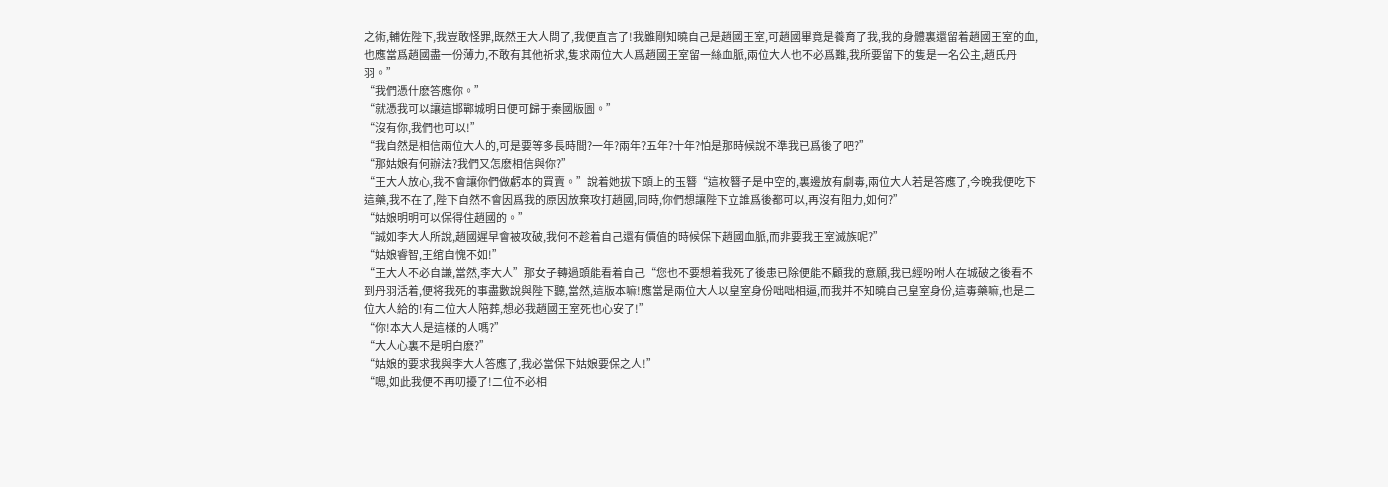之術,輔佐陛下,我豈敢怪罪,既然王大人問了,我便直言了!我雖剛知曉自己是趙國王室,可趙國畢竟是養育了我,我的身體裏還留着趙國王室的血,也應當爲趙國盡一份薄力,不敢有其他祈求,隻求兩位大人爲趙國王室留一絲血脈,兩位大人也不必爲難,我所要留下的隻是一名公主,趙氏丹羽。”
“我們憑什麽答應你。”
“就憑我可以讓這邯鄲城明日便可歸于秦國版圖。”
“沒有你,我們也可以!”
“我自然是相信兩位大人的,可是要等多長時間?一年?兩年?五年?十年?怕是那時候說不準我已爲後了吧?”
“那姑娘有何辦法?我們又怎麽相信與你?”
“王大人放心,我不會讓你們做虧本的買賣。”說着她拔下頭上的玉簪“這枚簪子是中空的,裏邊放有劇毒,兩位大人若是答應了,今晚我便吃下這藥,我不在了,陛下自然不會因爲我的原因放棄攻打趙國,同時,你們想讓陛下立誰爲後都可以,再沒有阻力,如何?”
“姑娘明明可以保得住趙國的。”
“誠如李大人所說,趙國遲早會被攻破,我何不趁着自己還有價值的時候保下趙國血脈,而非要我王室滅族呢?”
“姑娘睿智,王绾自愧不如!”
“王大人不必自謙,當然,李大人”那女子轉過頭能看着自己“您也不要想着我死了後患已除便能不顧我的意願,我已經吩咐人在城破之後看不到丹羽活着,便将我死的事盡數說與陛下聽,當然,這版本嘛!應當是兩位大人以皇室身份咄咄相逼,而我并不知曉自己皇室身份,這毒藥嘛,也是二位大人給的!有二位大人陪葬,想必我趙國王室死也心安了!”
“你!本大人是這樣的人嗎?”
“大人心裏不是明白麽?”
“姑娘的要求我與李大人答應了,我必當保下姑娘要保之人!”
“嗯,如此我便不再叨擾了!二位不必相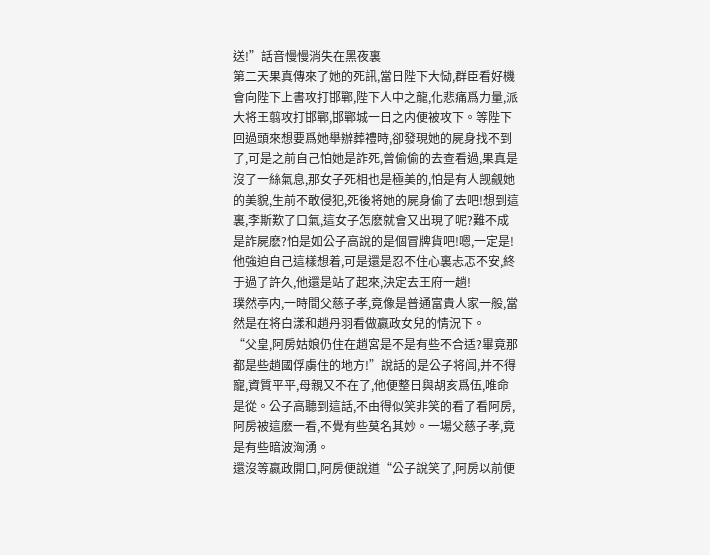送!”話音慢慢消失在黑夜裏
第二天果真傳來了她的死訊,當日陛下大恸,群臣看好機會向陛下上書攻打邯鄲,陛下人中之龍,化悲痛爲力量,派大将王翦攻打邯鄲,邯鄲城一日之内便被攻下。等陛下回過頭來想要爲她舉辦葬禮時,卻發現她的屍身找不到了,可是之前自己怕她是詐死,曾偷偷的去查看過,果真是沒了一絲氣息,那女子死相也是極美的,怕是有人觊觎她的美貌,生前不敢侵犯,死後将她的屍身偷了去吧!想到這裏,李斯歎了口氣,這女子怎麽就會又出現了呢?難不成是詐屍麽?怕是如公子高說的是個冒牌貨吧!嗯,一定是!他強迫自己這樣想着,可是還是忍不住心裏忐忑不安,終于過了許久,他還是站了起來,決定去王府一趟!
璞然亭内,一時間父慈子孝,竟像是普通富貴人家一般,當然是在将白漾和趙丹羽看做嬴政女兒的情況下。
“父皇,阿房姑娘仍住在趙宮是不是有些不合适?畢竟那都是些趙國俘虜住的地方!”說話的是公子将闾,并不得寵,資質平平,母親又不在了,他便整日與胡亥爲伍,唯命是從。公子高聽到這話,不由得似笑非笑的看了看阿房,阿房被這麽一看,不覺有些莫名其妙。一場父慈子孝,竟是有些暗波洶湧。
還沒等嬴政開口,阿房便說道“公子說笑了,阿房以前便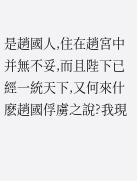是趙國人,住在趙宮中并無不妥,而且陛下已經一統天下,又何來什麽趙國俘虜之說?我現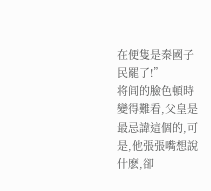在便隻是秦國子民罷了!”
将闾的臉色頓時變得難看,父皇是最忌諱這個的,可是,他張張嘴想說什麽,卻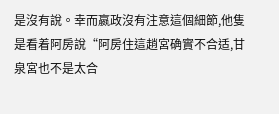是沒有說。幸而嬴政沒有注意這個細節,他隻是看着阿房說“阿房住這趙宮确實不合适,甘泉宮也不是太合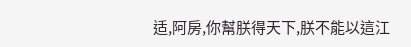适,阿房,你幫朕得天下,朕不能以這江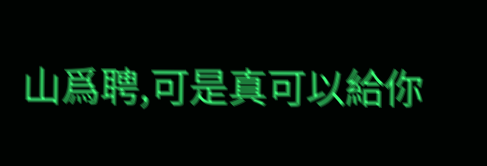山爲聘,可是真可以給你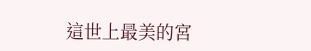這世上最美的宮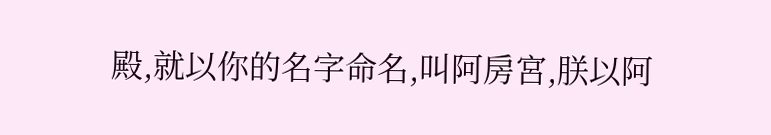殿,就以你的名字命名,叫阿房宮,朕以阿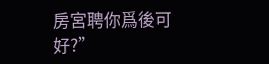房宮聘你爲後可好?”